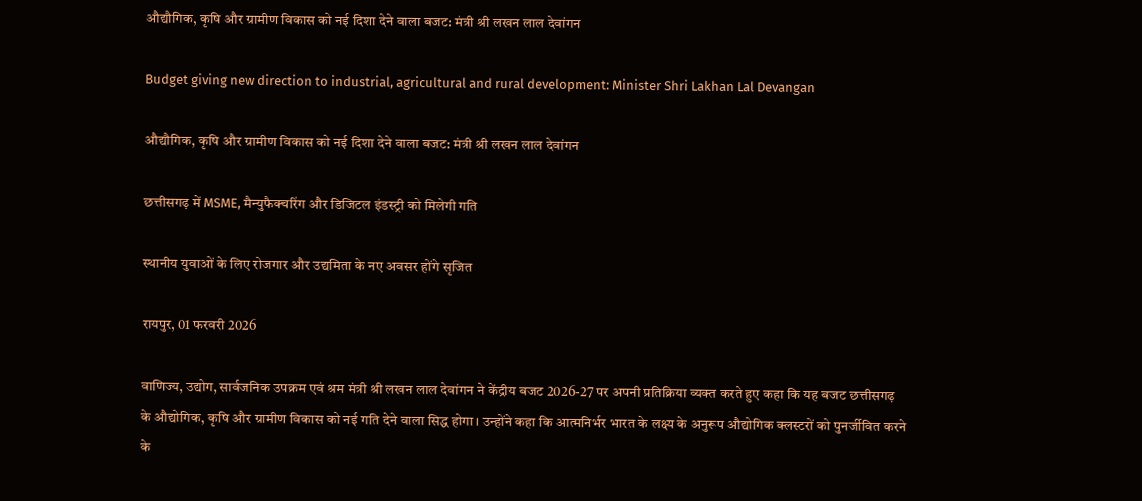औद्यौगिक, कृषि और ग्रामीण विकास को नई दिशा देने वाला बजट: मंत्री श्री लखन लाल देवांगन

Budget giving new direction to industrial, agricultural and rural development: Minister Shri Lakhan Lal Devangan

औद्यौगिक, कृषि और ग्रामीण विकास को नई दिशा देने वाला बजट: मंत्री श्री लखन लाल देवांगन

छत्तीसगढ़ में MSME, मैन्युफैक्चरिंग और डिजिटल इंडस्ट्री को मिलेगी गति

स्थानीय युवाओं के लिए रोजगार और उद्यमिता के नए अवसर होंगे सृजित

रायपुर, 01 फरवरी 2026

वाणिज्य, उद्योग, सार्वजनिक उपक्रम एवं श्रम मंत्री श्री लखन लाल देवांगन ने केंद्रीय बजट 2026-27 पर अपनी प्रतिक्रिया व्यक्त करते हुए कहा कि यह बजट छत्तीसगढ़ के औद्योगिक, कृषि और ग्रामीण विकास को नई गति देने वाला सिद्ध होगा। उन्होंने कहा कि आत्मनिर्भर भारत के लक्ष्य के अनुरूप औद्योगिक क्लस्टरों को पुनर्जीवित करने के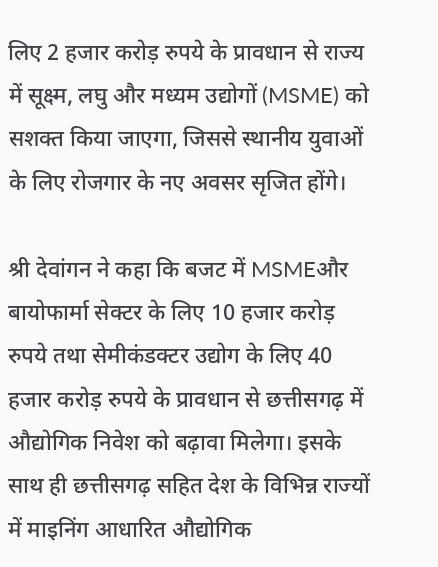लिए 2 हजार करोड़ रुपये के प्रावधान से राज्य में सूक्ष्म, लघु और मध्यम उद्योगों (MSME) को सशक्त किया जाएगा, जिससे स्थानीय युवाओं के लिए रोजगार के नए अवसर सृजित होंगे।

श्री देवांगन ने कहा कि बजट में MSMEऔर बायोफार्मा सेक्टर के लिए 10 हजार करोड़ रुपये तथा सेमीकंडक्टर उद्योग के लिए 40 हजार करोड़ रुपये के प्रावधान से छत्तीसगढ़ में औद्योगिक निवेश को बढ़ावा मिलेगा। इसके साथ ही छत्तीसगढ़ सहित देश के विभिन्न राज्यों में माइनिंग आधारित औद्योगिक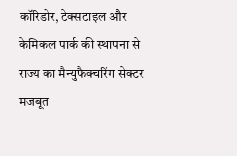कॉरिडोर, टेक्सटाइल और केमिकल पार्क की स्थापना से राज्य का मैन्युफैक्चरिंग सेक्टर मजबूत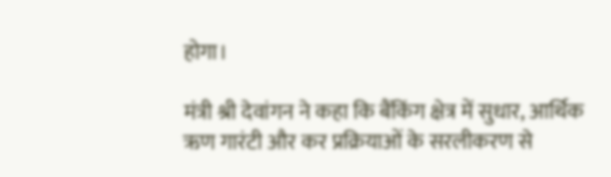होगा।

मंत्री श्री देवांगन ने कहा कि बैंकिंग क्षेत्र में सुधार, आर्थिक ऋण गारंटी और कर प्रक्रियाओं के सरलीकरण से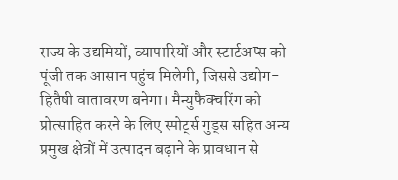राज्य के उद्यमियों, व्यापारियों और स्टार्टअप्स को पूंजी तक आसान पहुंच मिलेगी, जिससे उद्योग-हितैषी वातावरण बनेगा। मैन्युफैक्चरिंग को प्रोत्साहित करने के लिए स्पोर्ट्स गुड्स सहित अन्य प्रमुख क्षेत्रों में उत्पादन बढ़ाने के प्रावधान से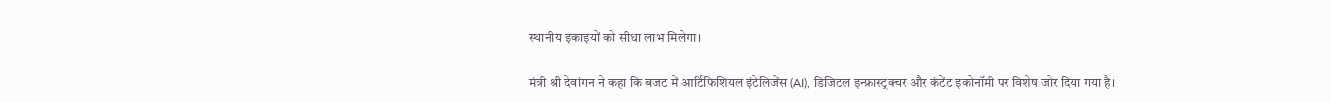स्थानीय इकाइयों को सीधा लाभ मिलेगा।

मंत्री श्री देवांगन ने कहा कि बजट में आर्टिफिशियल इंटेलिजेंस (AI), डिजिटल इन्फ्रास्ट्रक्चर और कंटेंट इकोनॉमी पर विशेष जोर दिया गया है।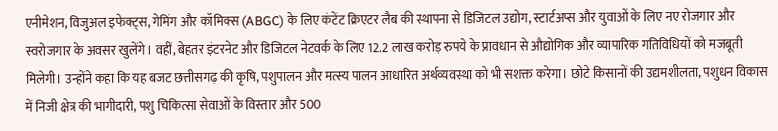एनीमेशन, विजुअल इफेक्ट्स, गेमिंग और कॉमिक्स (ABGC) के लिए कंटेंट क्रिएटर लैब की स्थापना से डिजिटल उद्योग, स्टार्टअप्स और युवाओं के लिए नए रोजगार और स्वरोजगार के अवसर खुलेंगे। वहीं, बेहतर इंटरनेट और डिजिटल नेटवर्क के लिए 12.2 लाख करोड़ रुपये के प्रावधान से औद्योगिक और व्यापारिक गतिविधियों को मजबूती मिलेगी। उन्होंने कहा कि यह बजट छत्तीसगढ़ की कृषि, पशुपालन और मत्स्य पालन आधारित अर्थव्यवस्था को भी सशक्त करेगा। छोटे किसानों की उद्यमशीलता, पशुधन विकास में निजी क्षेत्र की भागीदारी, पशु चिकित्सा सेवाओं के विस्तार और 500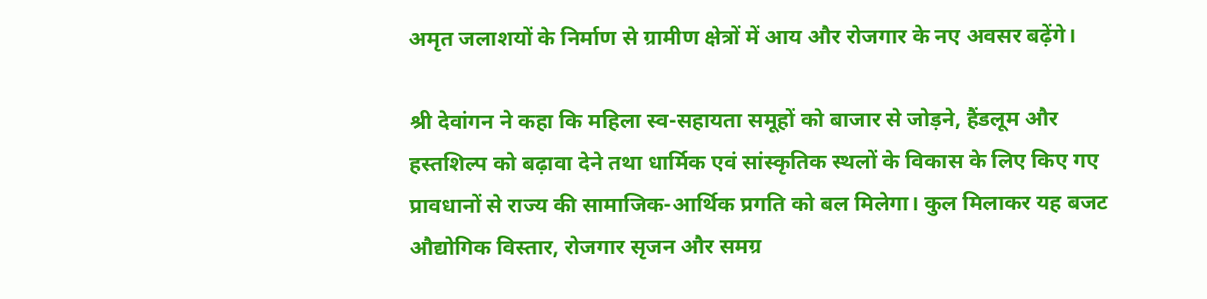अमृत जलाशयों के निर्माण से ग्रामीण क्षेत्रों में आय और रोजगार के नए अवसर बढ़ेंगे।

श्री देवांगन ने कहा कि महिला स्व-सहायता समूहों को बाजार से जोड़ने, हैंडलूम और हस्तशिल्प को बढ़ावा देने तथा धार्मिक एवं सांस्कृतिक स्थलों के विकास के लिए किए गए प्रावधानों से राज्य की सामाजिक-आर्थिक प्रगति को बल मिलेगा। कुल मिलाकर यह बजट औद्योगिक विस्तार, रोजगार सृजन और समग्र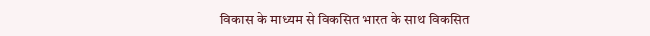विकास के माध्यम से विकसित भारत के साथ विकसित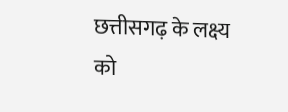छत्तीसगढ़ के लक्ष्य को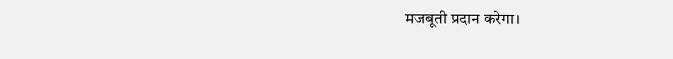मजबूती प्रदान करेगा।